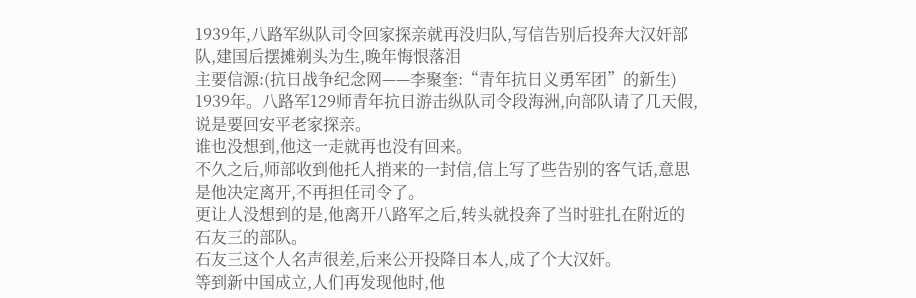1939年,八路军纵队司令回家探亲就再没归队,写信告别后投奔大汉奸部队,建国后摆摊剃头为生,晚年悔恨落泪
主要信源:(抗日战争纪念网——李聚奎:“青年抗日义勇军团”的新生)
1939年。八路军129师青年抗日游击纵队司令段海洲,向部队请了几天假,说是要回安平老家探亲。
谁也没想到,他这一走就再也没有回来。
不久之后,师部收到他托人捎来的一封信,信上写了些告别的客气话,意思是他决定离开,不再担任司令了。
更让人没想到的是,他离开八路军之后,转头就投奔了当时驻扎在附近的石友三的部队。
石友三这个人名声很差,后来公开投降日本人,成了个大汉奸。
等到新中国成立,人们再发现他时,他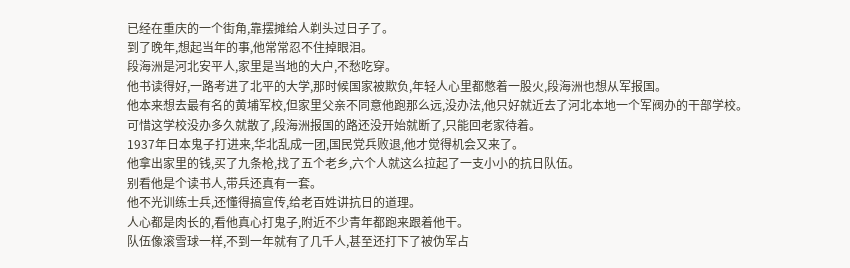已经在重庆的一个街角,靠摆摊给人剃头过日子了。
到了晚年,想起当年的事,他常常忍不住掉眼泪。
段海洲是河北安平人,家里是当地的大户,不愁吃穿。
他书读得好,一路考进了北平的大学,那时候国家被欺负,年轻人心里都憋着一股火,段海洲也想从军报国。
他本来想去最有名的黄埔军校,但家里父亲不同意他跑那么远,没办法,他只好就近去了河北本地一个军阀办的干部学校。
可惜这学校没办多久就散了,段海洲报国的路还没开始就断了,只能回老家待着。
1937年日本鬼子打进来,华北乱成一团,国民党兵败退,他才觉得机会又来了。
他拿出家里的钱,买了九条枪,找了五个老乡,六个人就这么拉起了一支小小的抗日队伍。
别看他是个读书人,带兵还真有一套。
他不光训练士兵,还懂得搞宣传,给老百姓讲抗日的道理。
人心都是肉长的,看他真心打鬼子,附近不少青年都跑来跟着他干。
队伍像滚雪球一样,不到一年就有了几千人,甚至还打下了被伪军占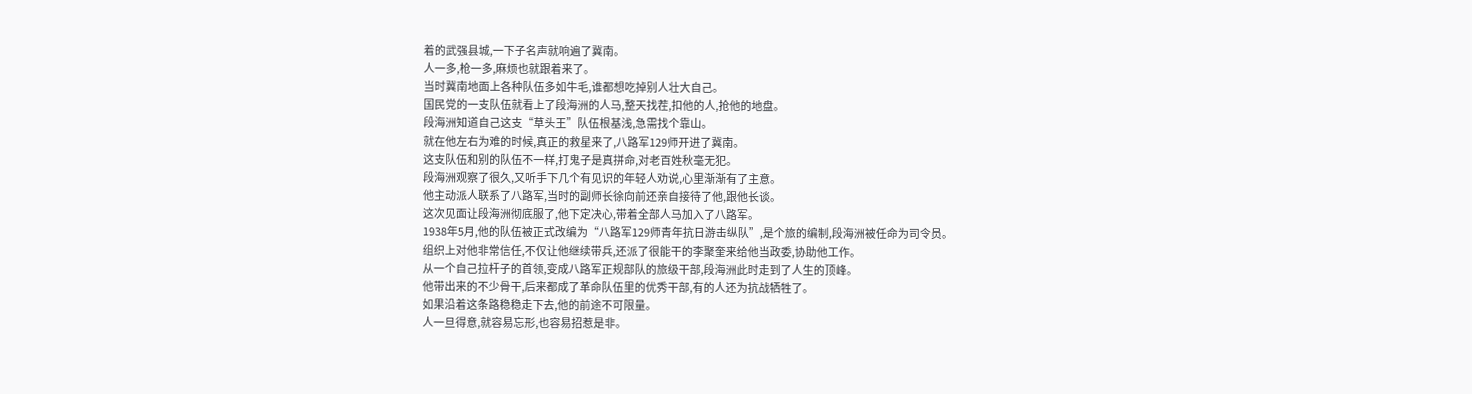着的武强县城,一下子名声就响遍了冀南。
人一多,枪一多,麻烦也就跟着来了。
当时冀南地面上各种队伍多如牛毛,谁都想吃掉别人壮大自己。
国民党的一支队伍就看上了段海洲的人马,整天找茬,扣他的人,抢他的地盘。
段海洲知道自己这支“草头王”队伍根基浅,急需找个靠山。
就在他左右为难的时候,真正的救星来了,八路军129师开进了冀南。
这支队伍和别的队伍不一样,打鬼子是真拼命,对老百姓秋毫无犯。
段海洲观察了很久,又听手下几个有见识的年轻人劝说,心里渐渐有了主意。
他主动派人联系了八路军,当时的副师长徐向前还亲自接待了他,跟他长谈。
这次见面让段海洲彻底服了,他下定决心,带着全部人马加入了八路军。
1938年5月,他的队伍被正式改编为“八路军129师青年抗日游击纵队”,是个旅的编制,段海洲被任命为司令员。
组织上对他非常信任,不仅让他继续带兵,还派了很能干的李聚奎来给他当政委,协助他工作。
从一个自己拉杆子的首领,变成八路军正规部队的旅级干部,段海洲此时走到了人生的顶峰。
他带出来的不少骨干,后来都成了革命队伍里的优秀干部,有的人还为抗战牺牲了。
如果沿着这条路稳稳走下去,他的前途不可限量。
人一旦得意,就容易忘形,也容易招惹是非。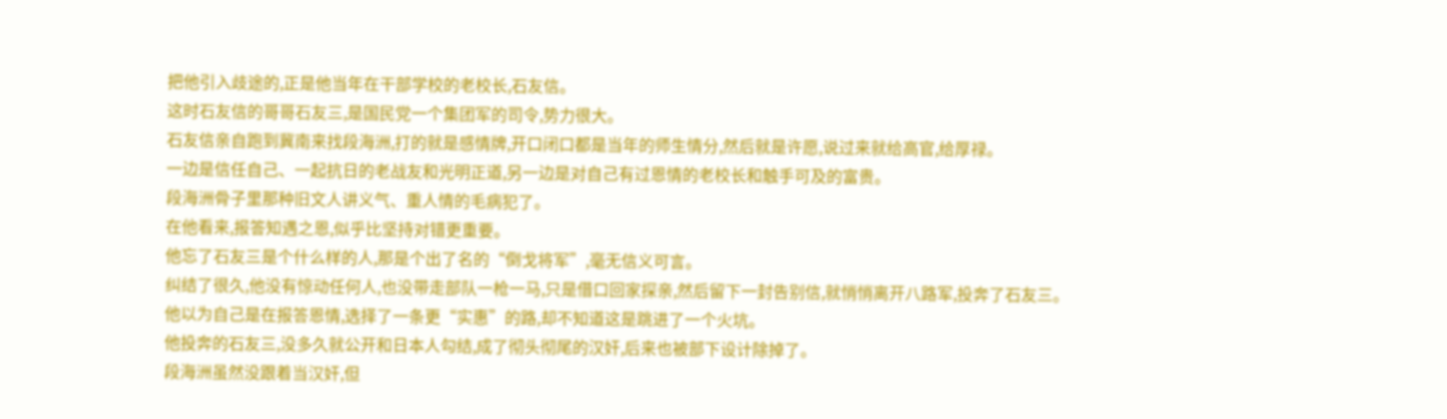把他引入歧途的,正是他当年在干部学校的老校长,石友信。
这时石友信的哥哥石友三,是国民党一个集团军的司令,势力很大。
石友信亲自跑到冀南来找段海洲,打的就是感情牌,开口闭口都是当年的师生情分,然后就是许愿,说过来就给高官,给厚禄。
一边是信任自己、一起抗日的老战友和光明正道,另一边是对自己有过恩情的老校长和触手可及的富贵。
段海洲骨子里那种旧文人讲义气、重人情的毛病犯了。
在他看来,报答知遇之恩,似乎比坚持对错更重要。
他忘了石友三是个什么样的人,那是个出了名的“倒戈将军”,毫无信义可言。
纠结了很久,他没有惊动任何人,也没带走部队一枪一马,只是借口回家探亲,然后留下一封告别信,就悄悄离开八路军,投奔了石友三。
他以为自己是在报答恩情,选择了一条更“实惠”的路,却不知道这是跳进了一个火坑。
他投奔的石友三,没多久就公开和日本人勾结,成了彻头彻尾的汉奸,后来也被部下设计除掉了。
段海洲虽然没跟着当汉奸,但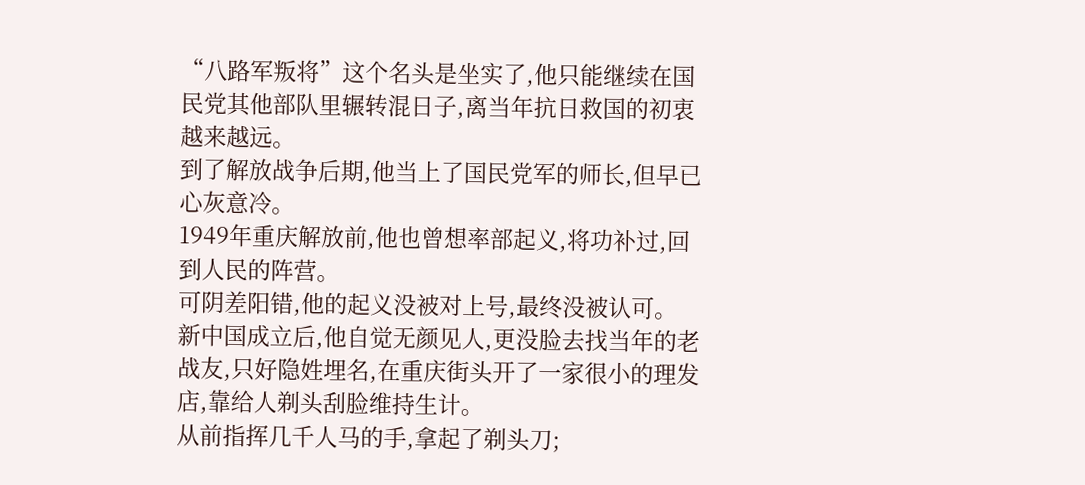“八路军叛将”这个名头是坐实了,他只能继续在国民党其他部队里辗转混日子,离当年抗日救国的初衷越来越远。
到了解放战争后期,他当上了国民党军的师长,但早已心灰意冷。
1949年重庆解放前,他也曾想率部起义,将功补过,回到人民的阵营。
可阴差阳错,他的起义没被对上号,最终没被认可。
新中国成立后,他自觉无颜见人,更没脸去找当年的老战友,只好隐姓埋名,在重庆街头开了一家很小的理发店,靠给人剃头刮脸维持生计。
从前指挥几千人马的手,拿起了剃头刀;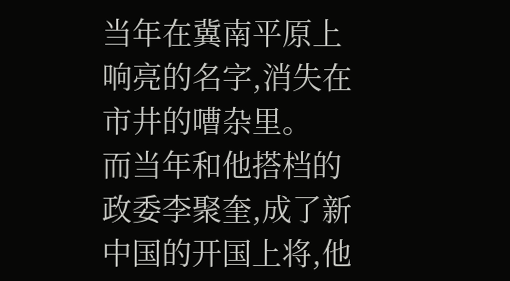当年在冀南平原上响亮的名字,消失在市井的嘈杂里。
而当年和他搭档的政委李聚奎,成了新中国的开国上将,他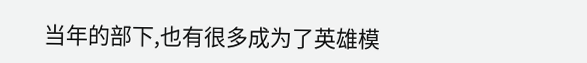当年的部下,也有很多成为了英雄模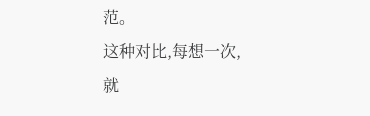范。
这种对比,每想一次,就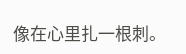像在心里扎一根刺。